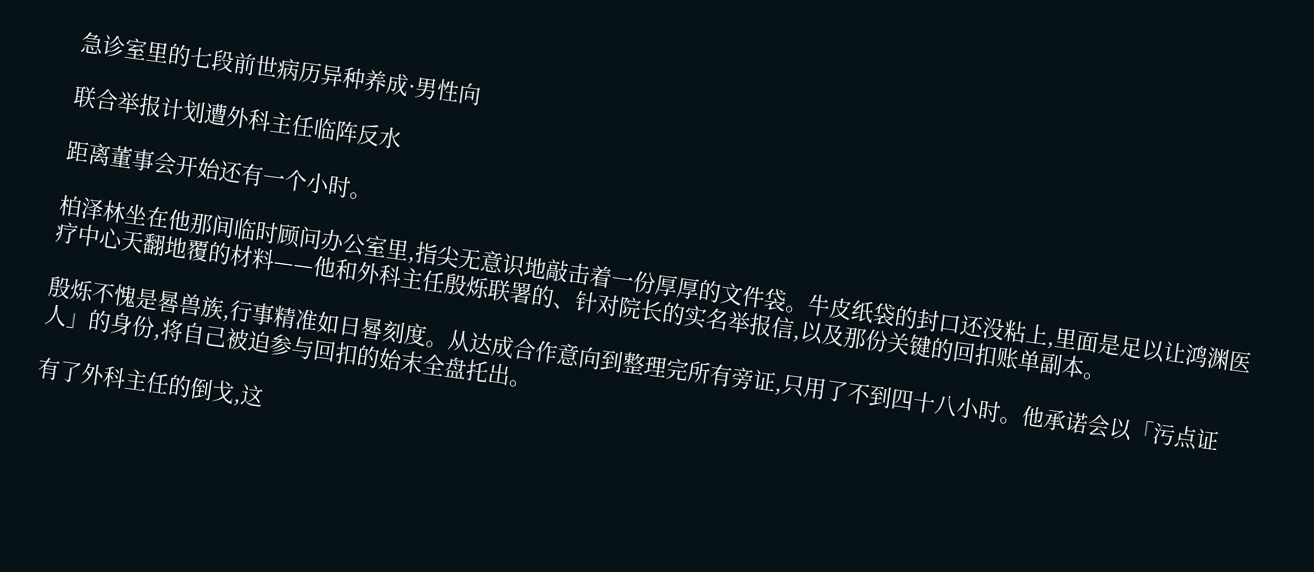急诊室里的七段前世病历异种养成·男性向

联合举报计划遭外科主任临阵反水

距离董事会开始还有一个小时。

柏泽林坐在他那间临时顾问办公室里,指尖无意识地敲击着一份厚厚的文件袋。牛皮纸袋的封口还没粘上,里面是足以让鸿渊医疗中心天翻地覆的材料——他和外科主任殷烁联署的、针对院长的实名举报信,以及那份关键的回扣账单副本。

殷烁不愧是晷兽族,行事精准如日晷刻度。从达成合作意向到整理完所有旁证,只用了不到四十八小时。他承诺会以「污点证人」的身份,将自己被迫参与回扣的始末全盘托出。

有了外科主任的倒戈,这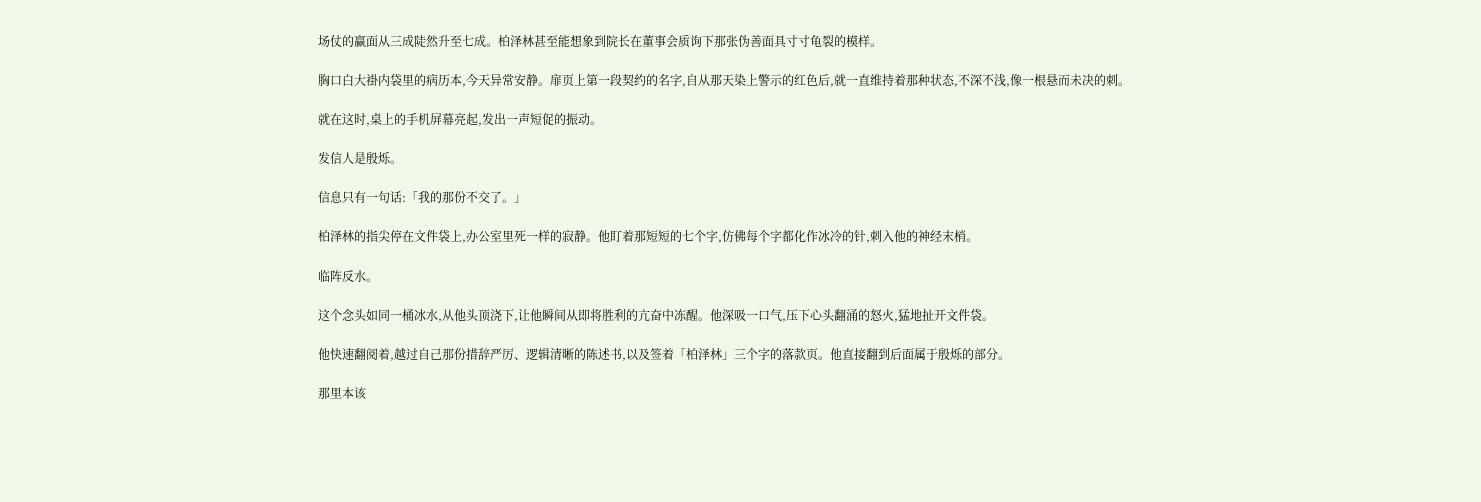场仗的赢面从三成陡然升至七成。柏泽林甚至能想象到院长在董事会质询下那张伪善面具寸寸龟裂的模样。

胸口白大褂内袋里的病历本,今天异常安静。扉页上第一段契约的名字,自从那天染上警示的红色后,就一直维持着那种状态,不深不浅,像一根悬而未决的刺。

就在这时,桌上的手机屏幕亮起,发出一声短促的振动。

发信人是殷烁。

信息只有一句话:「我的那份不交了。」

柏泽林的指尖停在文件袋上,办公室里死一样的寂静。他盯着那短短的七个字,仿佛每个字都化作冰冷的针,刺入他的神经末梢。

临阵反水。

这个念头如同一桶冰水,从他头顶浇下,让他瞬间从即将胜利的亢奋中冻醒。他深吸一口气,压下心头翻涌的怒火,猛地扯开文件袋。

他快速翻阅着,越过自己那份措辞严厉、逻辑清晰的陈述书,以及签着「柏泽林」三个字的落款页。他直接翻到后面属于殷烁的部分。

那里本该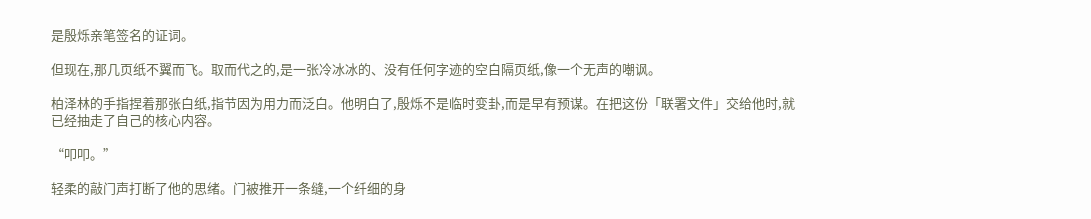是殷烁亲笔签名的证词。

但现在,那几页纸不翼而飞。取而代之的,是一张冷冰冰的、没有任何字迹的空白隔页纸,像一个无声的嘲讽。

柏泽林的手指捏着那张白纸,指节因为用力而泛白。他明白了,殷烁不是临时变卦,而是早有预谋。在把这份「联署文件」交给他时,就已经抽走了自己的核心内容。

“叩叩。”

轻柔的敲门声打断了他的思绪。门被推开一条缝,一个纤细的身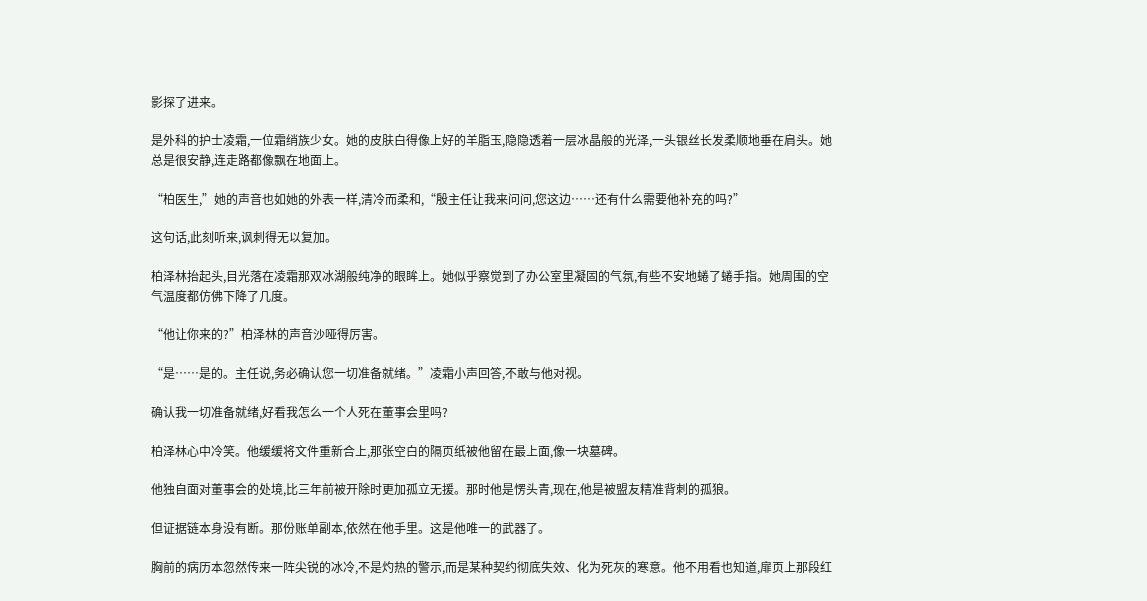影探了进来。

是外科的护士凌霜,一位霜绡族少女。她的皮肤白得像上好的羊脂玉,隐隐透着一层冰晶般的光泽,一头银丝长发柔顺地垂在肩头。她总是很安静,连走路都像飘在地面上。

“柏医生,”她的声音也如她的外表一样,清冷而柔和,“殷主任让我来问问,您这边……还有什么需要他补充的吗?”

这句话,此刻听来,讽刺得无以复加。

柏泽林抬起头,目光落在凌霜那双冰湖般纯净的眼眸上。她似乎察觉到了办公室里凝固的气氛,有些不安地蜷了蜷手指。她周围的空气温度都仿佛下降了几度。

“他让你来的?”柏泽林的声音沙哑得厉害。

“是……是的。主任说,务必确认您一切准备就绪。”凌霜小声回答,不敢与他对视。

确认我一切准备就绪,好看我怎么一个人死在董事会里吗?

柏泽林心中冷笑。他缓缓将文件重新合上,那张空白的隔页纸被他留在最上面,像一块墓碑。

他独自面对董事会的处境,比三年前被开除时更加孤立无援。那时他是愣头青,现在,他是被盟友精准背刺的孤狼。

但证据链本身没有断。那份账单副本,依然在他手里。这是他唯一的武器了。

胸前的病历本忽然传来一阵尖锐的冰冷,不是灼热的警示,而是某种契约彻底失效、化为死灰的寒意。他不用看也知道,扉页上那段红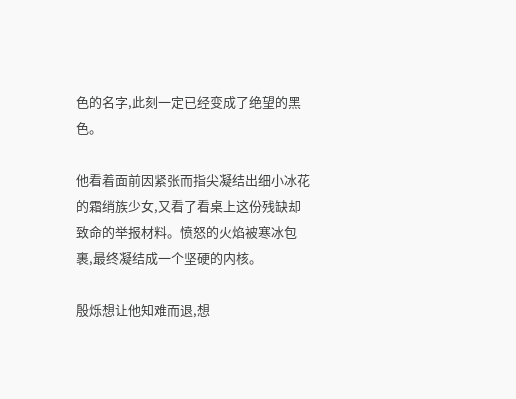色的名字,此刻一定已经变成了绝望的黑色。

他看着面前因紧张而指尖凝结出细小冰花的霜绡族少女,又看了看桌上这份残缺却致命的举报材料。愤怒的火焰被寒冰包裹,最终凝结成一个坚硬的内核。

殷烁想让他知难而退,想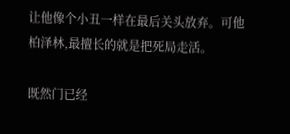让他像个小丑一样在最后关头放弃。可他柏泽林,最擅长的就是把死局走活。

既然门已经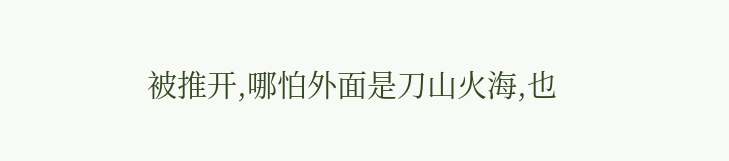被推开,哪怕外面是刀山火海,也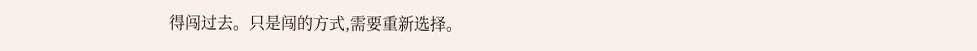得闯过去。只是闯的方式,需要重新选择。